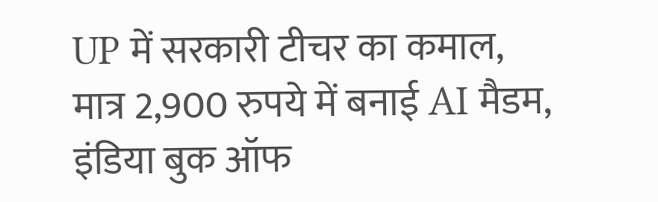UP में सरकारी टीचर का कमाल, मात्र 2,900 रुपये में बनाई AI मैडम, इंडिया बुक ऑफ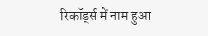रिकॉर्ड्स में नाम हुआ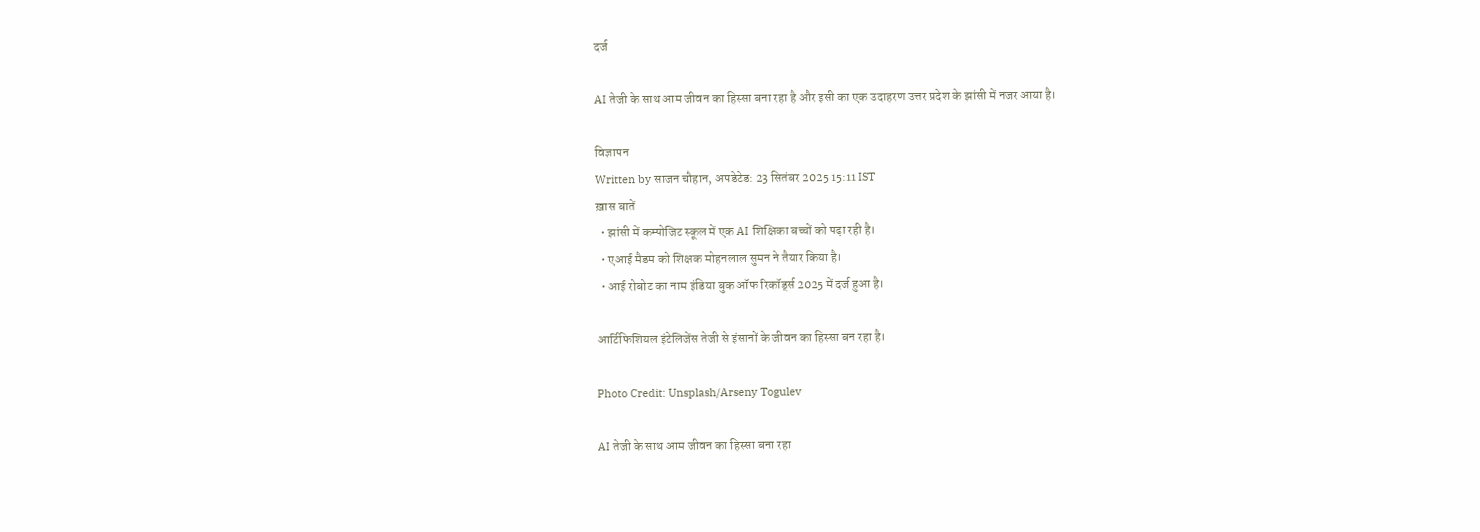दर्ज

AI तेजी के साथ आम जीवन का हिस्सा बना रहा है और इसी का एक उदाहरण उत्तर प्रदेश के झांसी में नजर आया है।

विज्ञापन
Written by साजन चौहान, अपडेटेड: 23 सितंबर 2025 15:11 IST
ख़ास बातें
  • झांसी में कम्पोजिट स्कूल में एक AI शिक्षिका बच्चों को पढ़ा रही है।
  • एआई मैडम को शिक्षक मोहनलाल सुमन ने तैयार किया है।
  • आई रोबोट का नाम इंडिया बुक ऑफ रिकॉर्ड्स 2025 में दर्ज हुआ है।

आर्टिफिशियल इंटेलिजेंस तेजी से इंसानों के जीवन का हिस्सा बन रहा है।

Photo Credit: Unsplash/Arseny Togulev

AI तेजी के साथ आम जीवन का हिस्सा बना रहा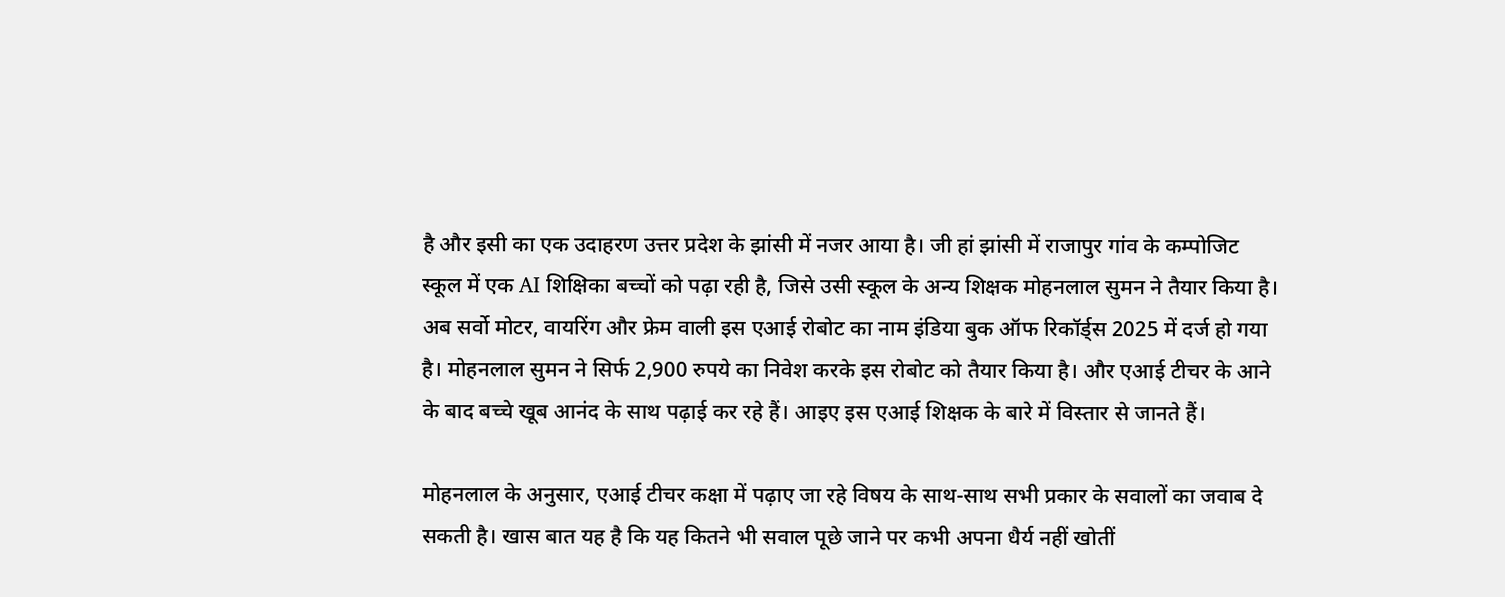है और इसी का एक उदाहरण उत्तर प्रदेश के झांसी में नजर आया है। जी हां झांसी में राजापुर गांव के कम्पोजिट स्कूल में एक AI शिक्षिका बच्चों को पढ़ा रही है, जिसे उसी स्कूल के अन्य शिक्षक मोहनलाल सुमन ने तैयार किया है। अब सर्वो मोटर, वायरिंग और फ्रेम वाली इस एआई रोबोट का नाम इंडिया बुक ऑफ रिकॉर्ड्स 2025 में दर्ज हो गया है। मोहनलाल सुमन ने सिर्फ 2,900 रुपये का निवेश करके इस रोबोट को तैयार किया है। और एआई टीचर के आने के बाद बच्चे खूब आनंद के साथ पढ़ाई कर रहे हैं। आइए इस एआई शिक्षक के बारे में विस्तार से जानते हैं।

मोहनलाल के अनुसार, एआई टीचर कक्षा में पढ़ाए जा रहे विषय के साथ-साथ सभी प्रकार के सवालों का जवाब दे सकती है। खास बात यह है कि यह कितने भी सवाल पूछे जाने पर कभी अपना धैर्य नहीं खोतीं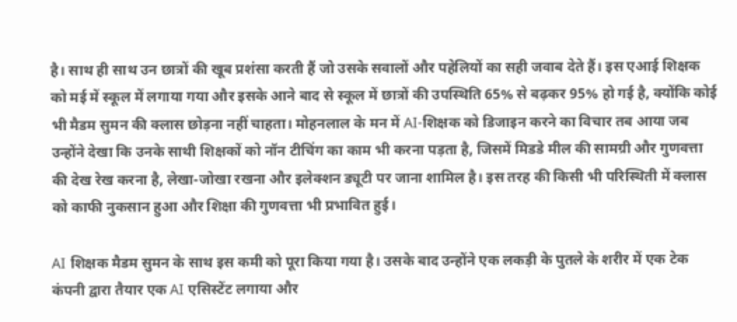है। साथ ही साथ उन छात्रों की खूब प्रशंसा करती हैं जो उसके सवालों और पहेलियों का सही जवाब देते हैं। इस एआई शिक्षक को मई में स्कूल में लगाया गया और इसके आने बाद से स्कूल में छात्रों की उपस्थिति 65% से बढ़कर 95% हो गई है, क्योंकि कोई भी मैडम सुमन की क्लास छोड़ना नहीं चाहता। मोहनलाल के मन में AI-शिक्षक को डिजाइन करने का विचार तब आया जब उन्होंने देखा कि उनके साथी शिक्षकों को नॉन टीचिंग का काम भी करना पड़ता है, जिसमें मिडडे मील की सामग्री और गुणवत्ता की देख रेख करना है, लेखा-जोखा रखना और इलेक्शन ड्यूटी पर जाना शामिल है। इस तरह की किसी भी परिस्थिती में क्लास को काफी नुकसान हुआ और शिक्षा की गुणवत्ता भी प्रभावित हुई।

AI शिक्षक मैडम सुमन के साथ इस कमी को पूरा किया गया है। उसके बाद उन्होंने एक लकड़ी के पुतले के शरीर में एक टेक कंपनी द्वारा तैयार एक AI एसिस्टेंट लगाया और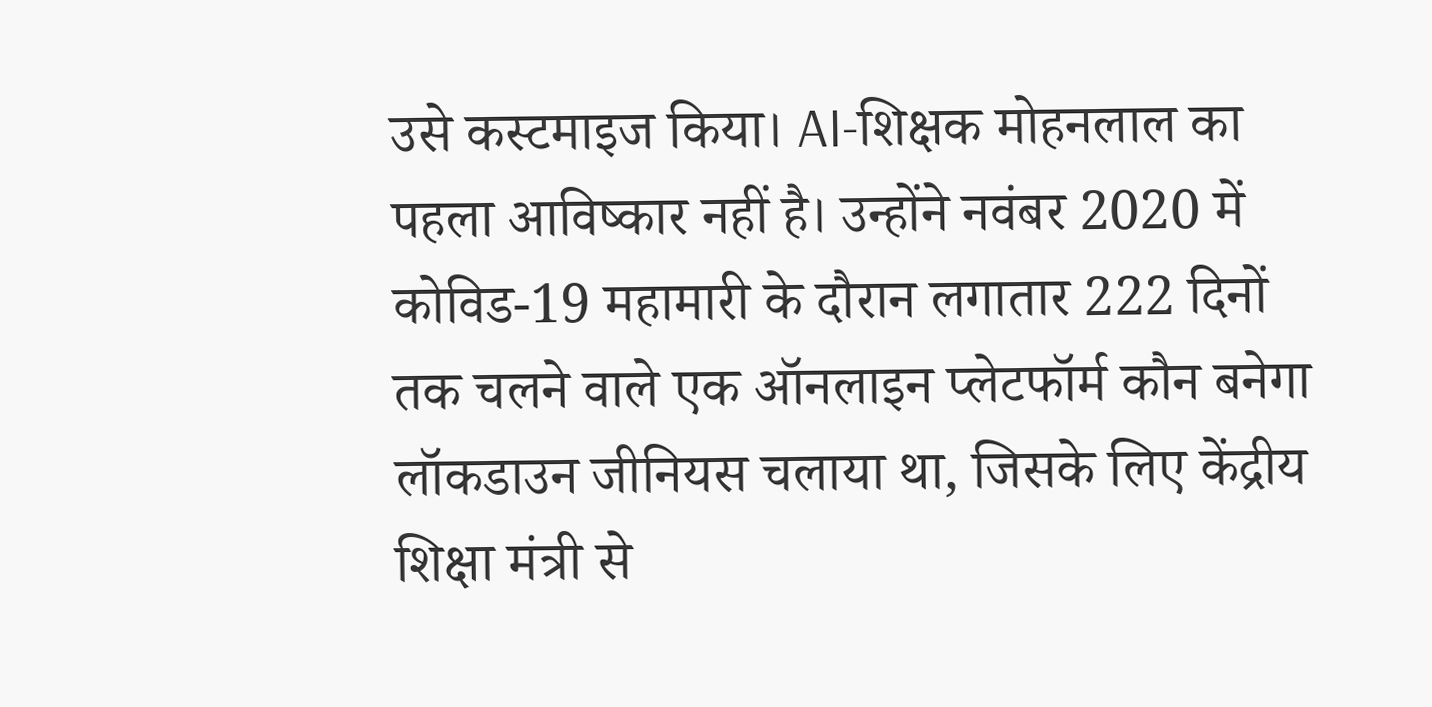उसे कस्टमाइज किया। AI-शिक्षक मोहनलाल का पहला आविष्कार नहीं है। उन्होंने नवंबर 2020 में कोविड-19 महामारी के दौरान लगातार 222 दिनों तक चलने वाले एक ऑनलाइन प्लेटफॉर्म कौन बनेगा लॉकडाउन जीनियस चलाया था, जिसके लिए केंद्रीय शिक्षा मंत्री से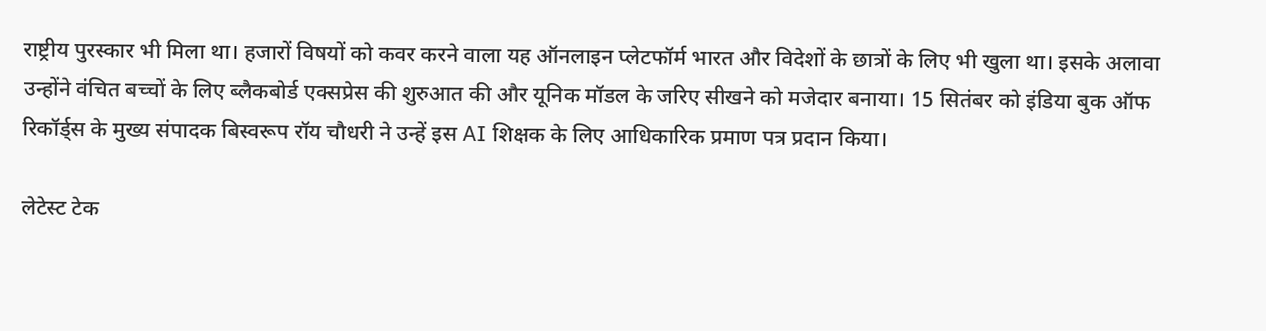राष्ट्रीय पुरस्कार भी मिला था। हजारों विषयों को कवर करने वाला यह ऑनलाइन प्लेटफॉर्म भारत और विदेशों के छात्रों के लिए भी खुला था। इसके अलावा उन्होंने वंचित बच्चों के लिए ब्लैकबोर्ड एक्सप्रेस की शुरुआत की और यूनिक मॉडल के जरिए सीखने को मजेदार बनाया। 15 सितंबर को इंडिया बुक ऑफ रिकॉर्ड्स के मुख्य संपादक बिस्वरूप रॉय चौधरी ने उन्हें इस AI शिक्षक के लिए आधिकारिक प्रमाण पत्र प्रदान किया।

लेटेस्ट टेक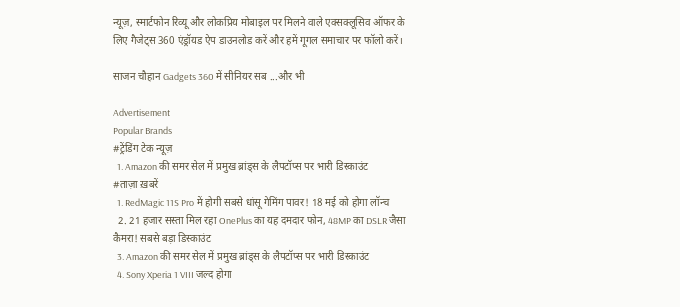न्यूज़, स्मार्टफोन रिव्यू और लोकप्रिय मोबाइल पर मिलने वाले एक्सक्लूसिव ऑफर के लिए गैजेट्स 360 एंड्रॉयड ऐप डाउनलोड करें और हमें गूगल समाचार पर फॉलो करें।

साजन चौहान Gadgets 360 में सीनियर सब ...और भी

Advertisement
Popular Brands
#ट्रेंडिंग टेक न्यूज़
  1. Amazon की समर सेल में प्रमुख ब्रांड्स के लैपटॉप्स पर भारी डिस्काउंट
#ताज़ा ख़बरें
  1. RedMagic 11S Pro में होगी सबसे धांसू गेमिंग पावर! 18 मई को होगा लॉन्च
  2. 21 हजार सस्ता मिल रहा OnePlus का यह दमदार फोन, 48MP का DSLR जैसा कैमरा! सबसे बड़ा डिस्काउंट
  3. Amazon की समर सेल में प्रमुख ब्रांड्स के लैपटॉप्स पर भारी डिस्काउंट
  4. Sony Xperia 1 VIII जल्द होगा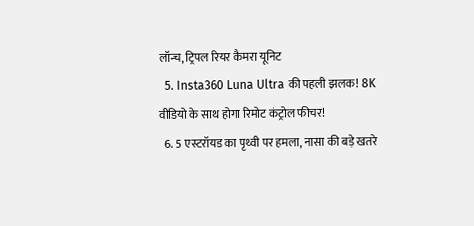लॉन्च, ट्रिपल रियर कैमरा यूनिट
  5. Insta360 Luna Ultra की पहली झलक! 8K वीडियो के साथ होगा रिमोट कंट्रोल फीचर!
  6. 5 एस्टरॉयड का पृथ्वी पर हमला, नासा की बड़े खतरे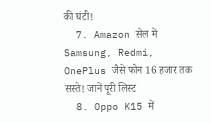की घंटी!
  7. Amazon सेल में Samsung, Redmi, OnePlus जैसे फोन 16 हजार तक सस्ते! जानें पूरी लिस्ट
  8. Oppo K15 में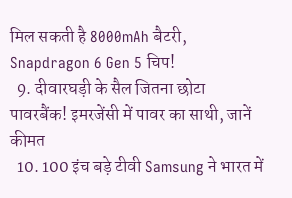मिल सकती है 8000mAh बैटरी, Snapdragon 6 Gen 5 चिप!
  9. दीवारघड़ी के सैल जितना छोटा पावरबैंक! इमरजेंसी में पावर का साथी, जानें कीमत
  10. 100 इंच बड़े टीवी Samsung ने भारत में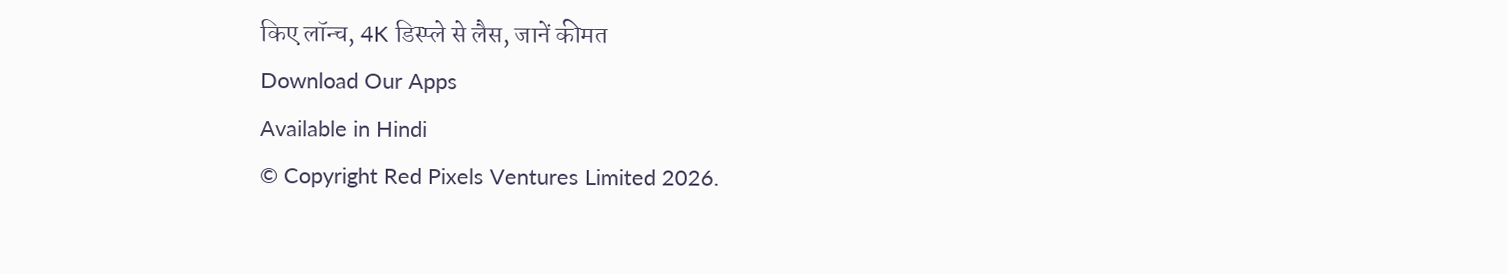किए लॉन्च, 4K डिस्प्ले से लैस, जानें कीमत
Download Our Apps
Available in Hindi
© Copyright Red Pixels Ventures Limited 2026.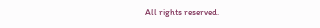All rights reserved.